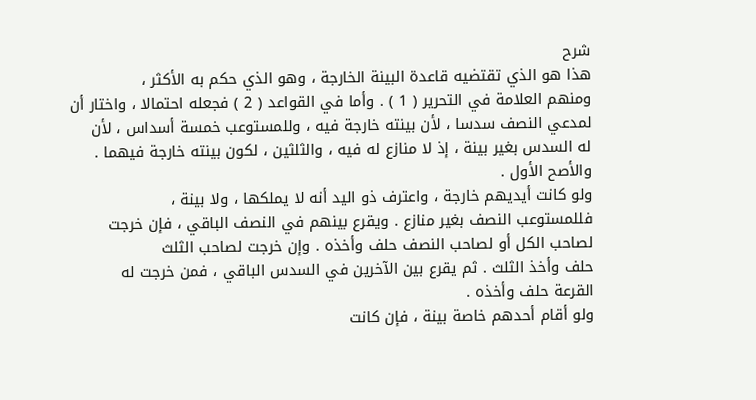شرح
هذا هو الذي تقتضيه قاعدة البينة الخارجة ، وهو الذي حكم به الأكثر ،
ومنهم العلامة في التحرير ( 1 ) . وأما في القواعد ( 2 ) فجعله احتمالا ، واختار أن
لمدعي النصف سدسا ، لأن بينته خارجة فيه ، وللمستوعب خمسة أسداس ، لأن
له السدس بغير بينة ، إذ لا منازع له فيه ، والثلثين ، لكون بينته خارجة فيهما .
والأصح الأول .
ولو كانت أيديهم خارجة ، واعترف ذو اليد أنه لا يملكها ، ولا بينة ،
فللمستوعب النصف بغير منازع . ويقرع بينهم في النصف الباقي ، فإن خرجت
لصاحب الكل أو لصاحب النصف حلف وأخذه . وإن خرجت لصاحب الثلث
حلف وأخذ الثلث . ثم يقرع بين الآخرين في السدس الباقي ، فمن خرجت له
القرعة حلف وأخذه .
ولو أقام أحدهم خاصة بينة ، فإن كانت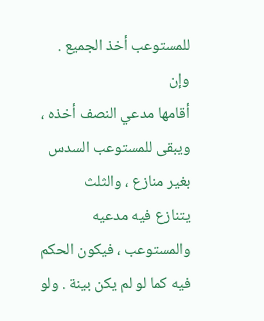للمستوعب أخذ الجميع . وإن
أقامها مدعي النصف أخذه ، ويبقى للمستوعب السدس بغير منازع ، والثلث
يتنازع فيه مدعيه والمستوعب ، فيكون الحكم فيه كما لو لم يكن بينة . ولو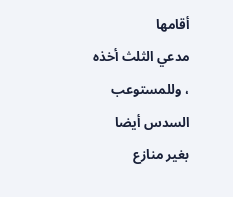أقامها
مدعي الثلث أخذه ، وللمستوعب السدس أيضا بغير منازع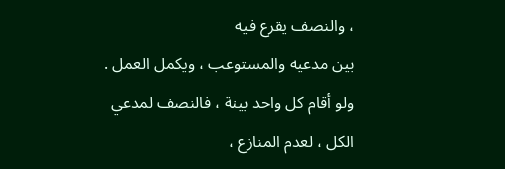، والنصف يقرع فيه
بين مدعيه والمستوعب ، ويكمل العمل .
ولو أقام كل واحد بينة ، فالنصف لمدعي الكل ، لعدم المنازع ،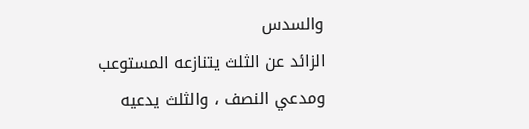والسدس
الزائد عن الثلث يتنازعه المستوعب ومدعي النصف ، والثلث يدعيه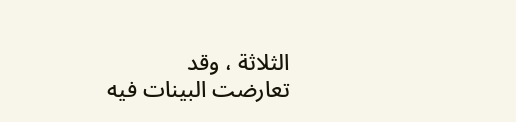الثلاثة ، وقد
تعارضت البينات فيه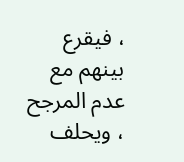، فيقرع بينهم مع عدم المرجح ، ويحلف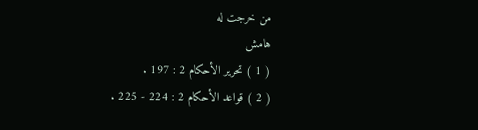من خرجت له
هامش
( 1 ) تحرير الأحكام 2 : 197 .
( 2 ) قواعد الأحكام 2 : 224 - 225 .